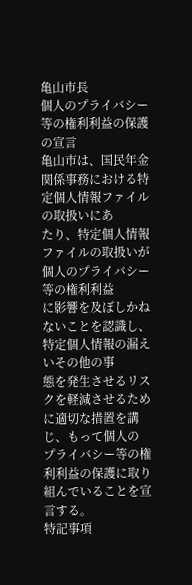亀山市長
個人のプライバシー等の権利利益の保護の宣言
亀山市は、国民年金関係事務における特定個人情報ファイルの取扱いにあ
たり、特定個人情報ファイルの取扱いが個人のプライバシー等の権利利益
に影響を及ぼしかねないことを認識し、特定個人情報の漏えいその他の事
態を発生させるリスクを軽減させるために適切な措置を講じ、もって個人の
プライバシー等の権利利益の保護に取り組んでいることを宣言する。
特記事項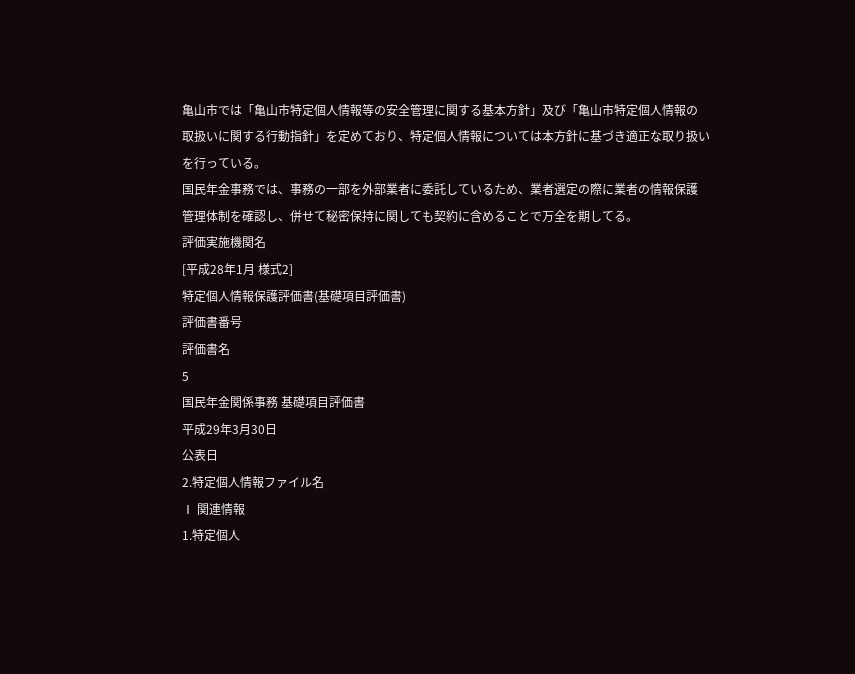亀山市では「亀山市特定個人情報等の安全管理に関する基本方針」及び「亀山市特定個人情報の
取扱いに関する行動指針」を定めており、特定個人情報については本方針に基づき適正な取り扱い
を行っている。
国民年金事務では、事務の一部を外部業者に委託しているため、業者選定の際に業者の情報保護
管理体制を確認し、併せて秘密保持に関しても契約に含めることで万全を期してる。
評価実施機関名
[平成28年1月 様式2]
特定個人情報保護評価書(基礎項目評価書)
評価書番号
評価書名
5
国民年金関係事務 基礎項目評価書
平成29年3月30日
公表日
2.特定個人情報ファイル名
Ⅰ 関連情報
1.特定個人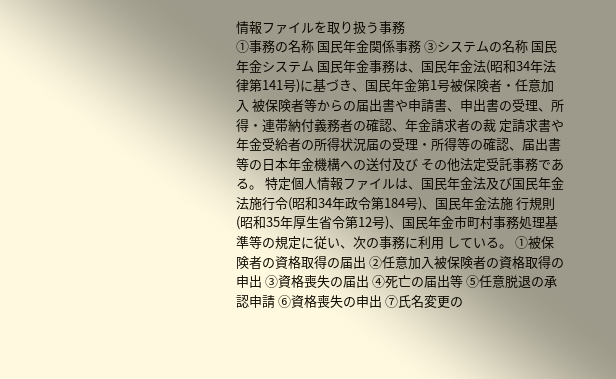情報ファイルを取り扱う事務
①事務の名称 国民年金関係事務 ③システムの名称 国民年金システム 国民年金事務は、国民年金法(昭和34年法律第141号)に基づき、国民年金第1号被保険者・任意加入 被保険者等からの届出書や申請書、申出書の受理、所得・連帯納付義務者の確認、年金請求者の裁 定請求書や年金受給者の所得状況届の受理・所得等の確認、届出書等の日本年金機構への送付及び その他法定受託事務である。 特定個人情報ファイルは、国民年金法及び国民年金法施行令(昭和34年政令第184号)、国民年金法施 行規則(昭和35年厚生省令第12号)、国民年金市町村事務処理基準等の規定に従い、次の事務に利用 している。 ①被保険者の資格取得の届出 ②任意加入被保険者の資格取得の申出 ③資格喪失の届出 ④死亡の届出等 ⑤任意脱退の承認申請 ⑥資格喪失の申出 ⑦氏名変更の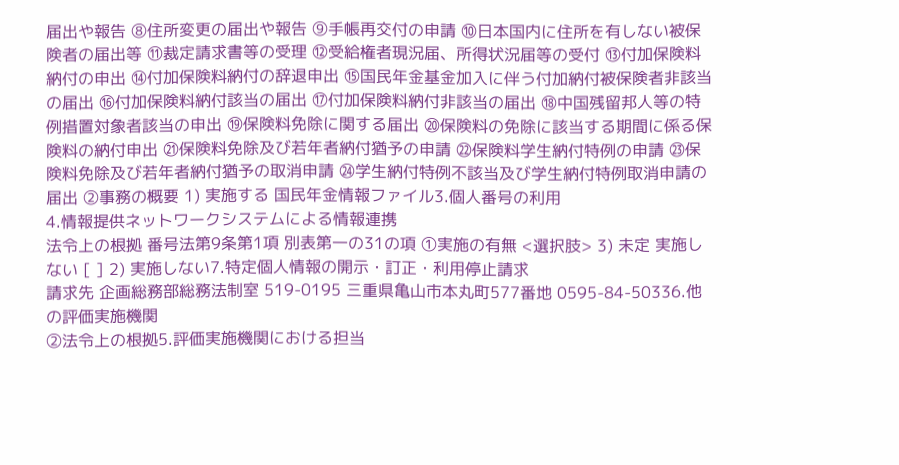届出や報告 ⑧住所変更の届出や報告 ⑨手帳再交付の申請 ⑩日本国内に住所を有しない被保険者の届出等 ⑪裁定請求書等の受理 ⑫受給権者現況届、所得状況届等の受付 ⑬付加保険料納付の申出 ⑭付加保険料納付の辞退申出 ⑮国民年金基金加入に伴う付加納付被保険者非該当の届出 ⑯付加保険料納付該当の届出 ⑰付加保険料納付非該当の届出 ⑱中国残留邦人等の特例措置対象者該当の申出 ⑲保険料免除に関する届出 ⑳保険料の免除に該当する期間に係る保険料の納付申出 ㉑保険料免除及び若年者納付猶予の申請 ㉒保険料学生納付特例の申請 ㉓保険料免除及び若年者納付猶予の取消申請 ㉔学生納付特例不該当及び学生納付特例取消申請の届出 ②事務の概要 1) 実施する 国民年金情報ファイル3.個人番号の利用
4.情報提供ネットワークシステムによる情報連携
法令上の根拠 番号法第9条第1項 別表第一の31の項 ①実施の有無 <選択肢> 3) 未定 実施しない [ ] 2) 実施しない7.特定個人情報の開示・訂正・利用停止請求
請求先 企画総務部総務法制室 519-0195 三重県亀山市本丸町577番地 0595-84-50336.他の評価実施機関
②法令上の根拠5.評価実施機関における担当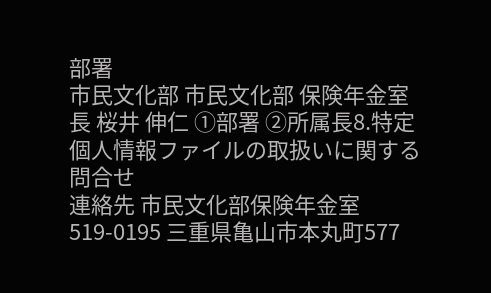部署
市民文化部 市民文化部 保険年金室長 桜井 伸仁 ①部署 ②所属長8.特定個人情報ファイルの取扱いに関する問合せ
連絡先 市民文化部保険年金室 519-0195 三重県亀山市本丸町577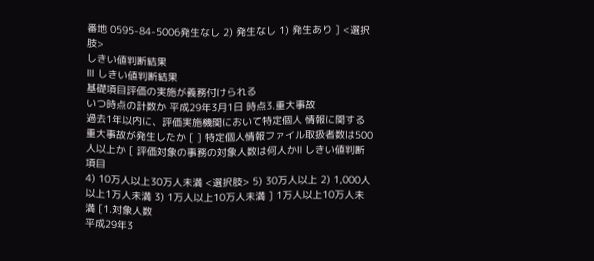番地 0595-84-5006発生なし 2) 発生なし 1) 発生あり ] <選択肢>
しきい値判断結果
Ⅲ しきい値判断結果
基礎項目評価の実施が義務付けられる
いつ時点の計数か 平成29年3月1日 時点3.重大事故
過去1年以内に、評価実施機関において特定個人 情報に関する重大事故が発生したか [ ] 特定個人情報ファイル取扱者数は500人以上か [ 評価対象の事務の対象人数は何人かⅡ しきい値判断項目
4) 10万人以上30万人未満 <選択肢> 5) 30万人以上 2) 1,000人以上1万人未満 3) 1万人以上10万人未満 ] 1万人以上10万人未満 [1.対象人数
平成29年3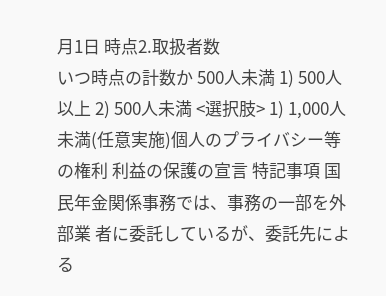月1日 時点2.取扱者数
いつ時点の計数か 500人未満 1) 500人以上 2) 500人未満 <選択肢> 1) 1,000人未満(任意実施)個人のプライバシー等の権利 利益の保護の宣言 特記事項 国民年金関係事務では、事務の一部を外部業 者に委託しているが、委託先による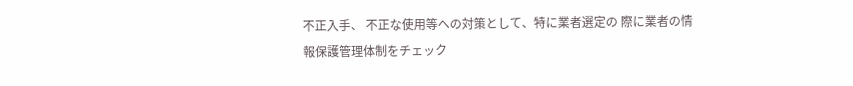不正入手、 不正な使用等への対策として、特に業者選定の 際に業者の情報保護管理体制をチェック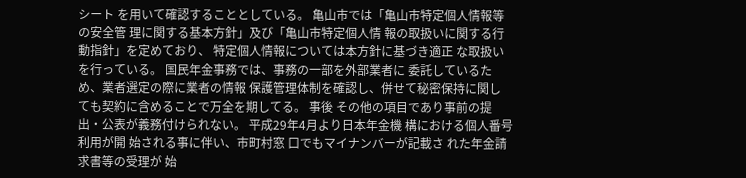シート を用いて確認することとしている。 亀山市では「亀山市特定個人情報等の安全管 理に関する基本方針」及び「亀山市特定個人情 報の取扱いに関する行動指針」を定めており、 特定個人情報については本方針に基づき適正 な取扱いを行っている。 国民年金事務では、事務の一部を外部業者に 委託しているため、業者選定の際に業者の情報 保護管理体制を確認し、併せて秘密保持に関し ても契約に含めることで万全を期してる。 事後 その他の項目であり事前の提出・公表が義務付けられない。 平成29年4月より日本年金機 構における個人番号利用が開 始される事に伴い、市町村窓 口でもマイナンバーが記載さ れた年金請求書等の受理が 始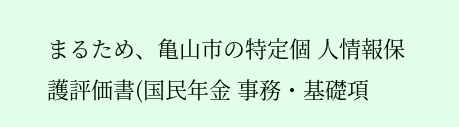まるため、亀山市の特定個 人情報保護評価書(国民年金 事務・基礎項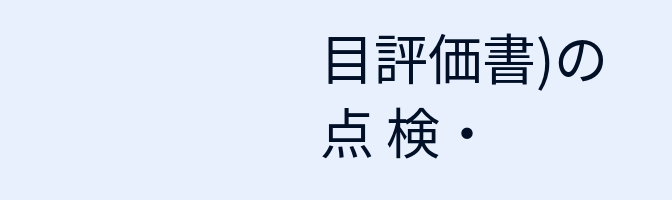目評価書)の点 検・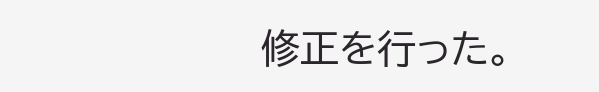修正を行った。